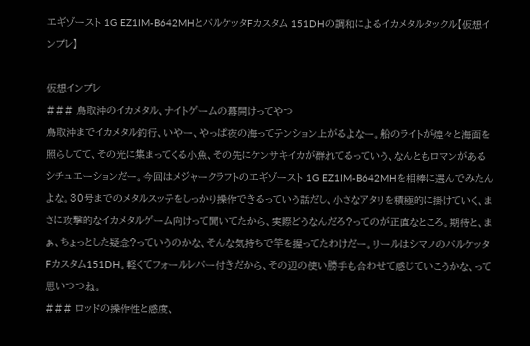エギゾースト 1G EZ1IM-B642MHとバルケッタFカスタム 151DHの調和によるイカメタルタックル【仮想インプレ】

仮想インプレ
### 鳥取沖のイカメタル、ナイトゲームの幕開けってやつ
鳥取沖までイカメタル釣行、いやー、やっぱ夜の海ってテンション上がるよなー。船のライトが煌々と海面を照らしてて、その光に集まってくる小魚、その先にケンサキイカが群れてるっていう、なんともロマンがあるシチュエーションだー。今回はメジャークラフトのエギゾースト 1G EZ1IM-B642MHを相棒に選んでみたんよな。30号までのメタルスッテをしっかり操作できるっていう話だし、小さなアタリを積極的に掛けていく、まさに攻撃的なイカメタルゲーム向けって聞いてたから、実際どうなんだろ?ってのが正直なところ。期待と、まぁ、ちょっとした疑念?っていうのかな、そんな気持ちで竿を握ってたわけだー。リールはシマノのバルケッタFカスタム151DH。軽くてフォールレバー付きだから、その辺の使い勝手も合わせて感じていこうかな、って思いつつね。
### ロッドの操作性と感度、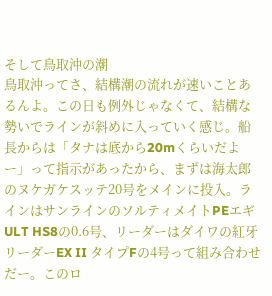そして鳥取沖の潮
鳥取沖ってさ、結構潮の流れが速いことあるんよ。この日も例外じゃなくて、結構な勢いでラインが斜めに入っていく感じ。船長からは「タナは底から20mくらいだよー」って指示があったから、まずは海太郎のヌケガケスッテ20号をメインに投入。ラインはサンラインのソルティメイトPEエギULT HS8の0.6号、リーダーはダイワの紅牙リーダーEX II タイプFの4号って組み合わせだー。このロ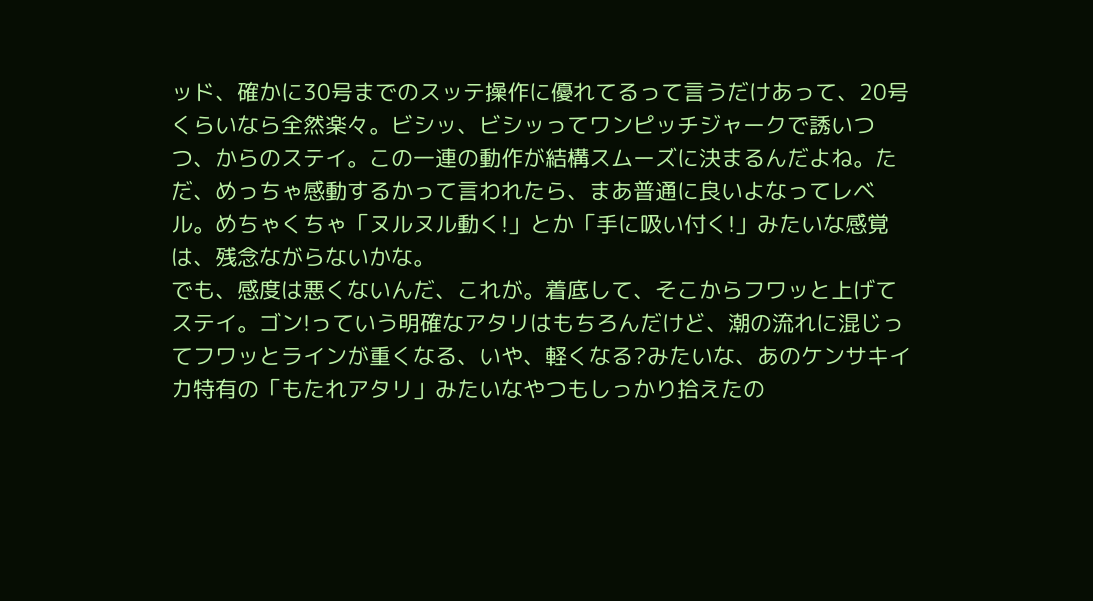ッド、確かに30号までのスッテ操作に優れてるって言うだけあって、20号くらいなら全然楽々。ビシッ、ビシッってワンピッチジャークで誘いつつ、からのステイ。この一連の動作が結構スムーズに決まるんだよね。ただ、めっちゃ感動するかって言われたら、まあ普通に良いよなってレベル。めちゃくちゃ「ヌルヌル動く!」とか「手に吸い付く!」みたいな感覚は、残念ながらないかな。
でも、感度は悪くないんだ、これが。着底して、そこからフワッと上げてステイ。ゴン!っていう明確なアタリはもちろんだけど、潮の流れに混じってフワッとラインが重くなる、いや、軽くなる?みたいな、あのケンサキイカ特有の「もたれアタリ」みたいなやつもしっかり拾えたの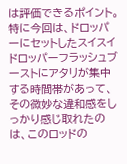は評価できるポイント。特に今回は、ドロッパーにセットしたスイスイドロッパーフラッシュブーストにアタリが集中する時間帯があって、その微妙な違和感をしっかり感じ取れたのは、このロッドの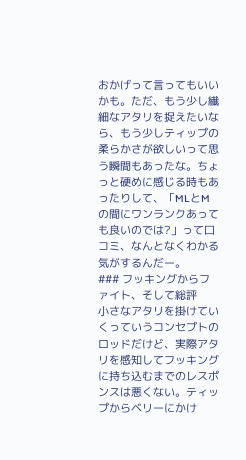おかげって言ってもいいかも。ただ、もう少し繊細なアタリを捉えたいなら、もう少しティップの柔らかさが欲しいって思う瞬間もあったな。ちょっと硬めに感じる時もあったりして、「MLとMの間にワンランクあっても良いのでは?」って口コミ、なんとなくわかる気がするんだー。
### フッキングからファイト、そして総評
小さなアタリを掛けていくっていうコンセプトのロッドだけど、実際アタリを感知してフッキングに持ち込むまでのレスポンスは悪くない。ティップからベリーにかけ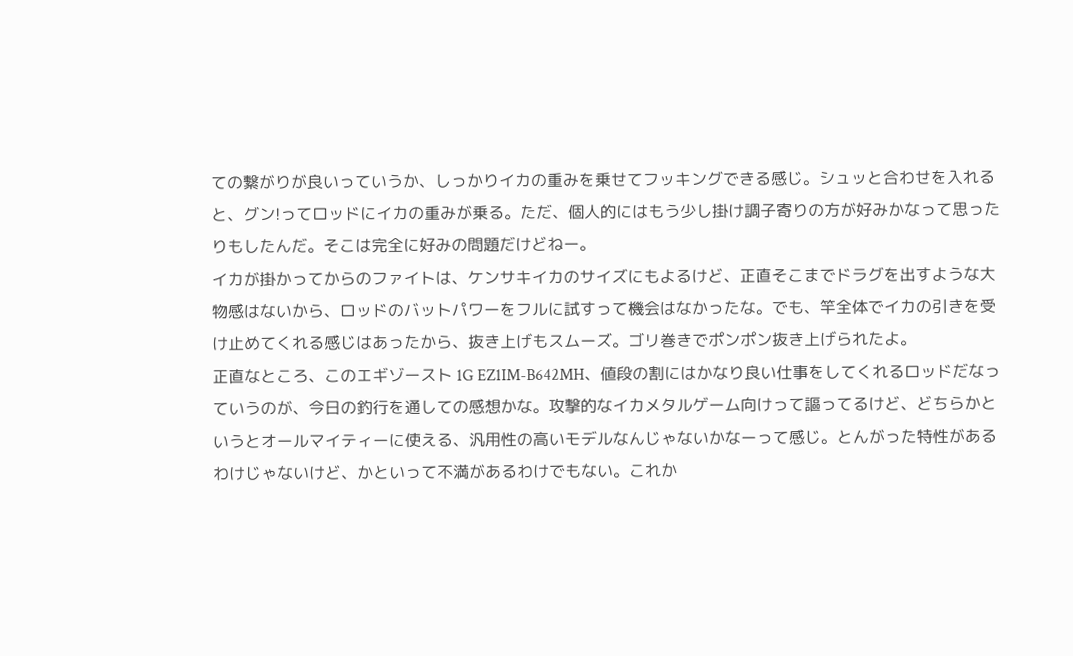ての繋がりが良いっていうか、しっかりイカの重みを乗せてフッキングできる感じ。シュッと合わせを入れると、グン!ってロッドにイカの重みが乗る。ただ、個人的にはもう少し掛け調子寄りの方が好みかなって思ったりもしたんだ。そこは完全に好みの問題だけどねー。
イカが掛かってからのファイトは、ケンサキイカのサイズにもよるけど、正直そこまでドラグを出すような大物感はないから、ロッドのバットパワーをフルに試すって機会はなかったな。でも、竿全体でイカの引きを受け止めてくれる感じはあったから、抜き上げもスムーズ。ゴリ巻きでポンポン抜き上げられたよ。
正直なところ、このエギゾースト 1G EZ1IM-B642MH、値段の割にはかなり良い仕事をしてくれるロッドだなっていうのが、今日の釣行を通しての感想かな。攻撃的なイカメタルゲーム向けって謳ってるけど、どちらかというとオールマイティーに使える、汎用性の高いモデルなんじゃないかなーって感じ。とんがった特性があるわけじゃないけど、かといって不満があるわけでもない。これか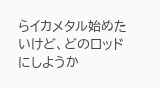らイカメタル始めたいけど、どのロッドにしようか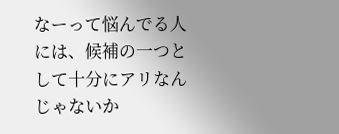なーって悩んでる人には、候補の一つとして十分にアリなんじゃないか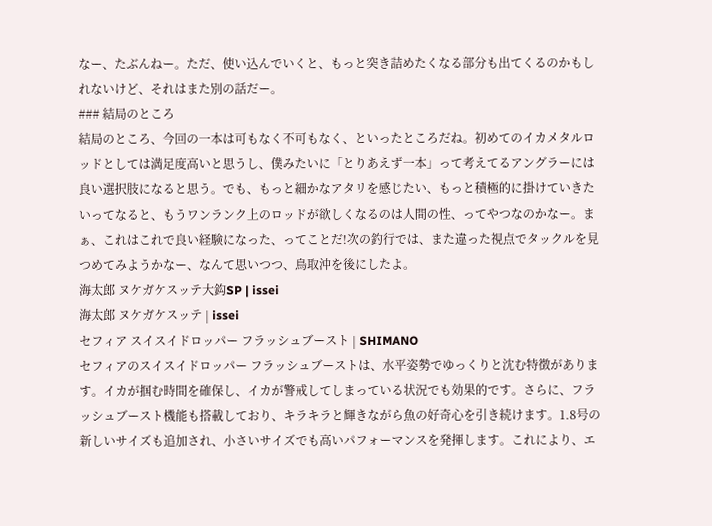なー、たぶんねー。ただ、使い込んでいくと、もっと突き詰めたくなる部分も出てくるのかもしれないけど、それはまた別の話だー。
### 結局のところ
結局のところ、今回の一本は可もなく不可もなく、といったところだね。初めてのイカメタルロッドとしては満足度高いと思うし、僕みたいに「とりあえず一本」って考えてるアングラーには良い選択肢になると思う。でも、もっと細かなアタリを感じたい、もっと積極的に掛けていきたいってなると、もうワンランク上のロッドが欲しくなるのは人間の性、ってやつなのかなー。まぁ、これはこれで良い経験になった、ってことだ!次の釣行では、また違った視点でタックルを見つめてみようかなー、なんて思いつつ、鳥取沖を後にしたよ。
海太郎 ヌケガケスッテ大鈎SP | issei
海太郎 ヌケガケスッテ | issei
セフィア スイスイドロッパー フラッシュブースト | SHIMANO
セフィアのスイスイドロッパー フラッシュブーストは、水平姿勢でゆっくりと沈む特徴があります。イカが掴む時間を確保し、イカが警戒してしまっている状況でも効果的です。さらに、フラッシュブースト機能も搭載しており、キラキラと輝きながら魚の好奇心を引き続けます。1.8号の新しいサイズも追加され、小さいサイズでも高いパフォーマンスを発揮します。これにより、エ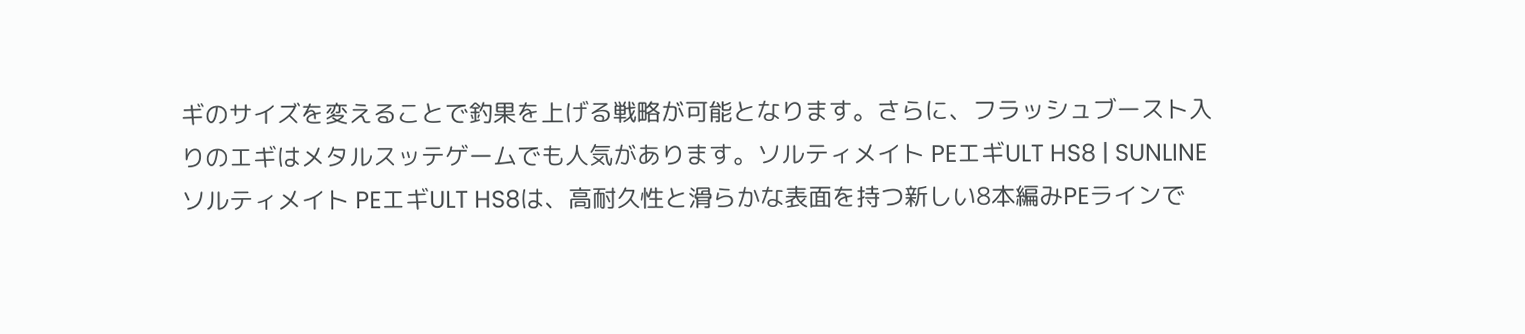ギのサイズを変えることで釣果を上げる戦略が可能となります。さらに、フラッシュブースト入りのエギはメタルスッテゲームでも人気があります。ソルティメイト PEエギULT HS8 | SUNLINE
ソルティメイト PEエギULT HS8は、高耐久性と滑らかな表面を持つ新しい8本編みPEラインで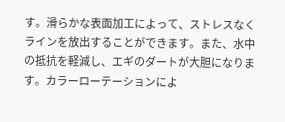す。滑らかな表面加工によって、ストレスなくラインを放出することができます。また、水中の抵抗を軽減し、エギのダートが大胆になります。カラーローテーションによ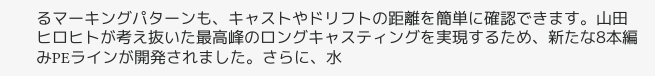るマーキングパターンも、キャストやドリフトの距離を簡単に確認できます。山田ヒロヒトが考え抜いた最高峰のロングキャスティングを実現するため、新たな8本編みPEラインが開発されました。さらに、水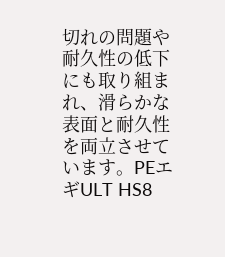切れの問題や耐久性の低下にも取り組まれ、滑らかな表面と耐久性を両立させています。PEエギULT HS8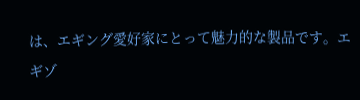は、エギング愛好家にとって魅力的な製品です。エギゾ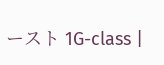ースト 1G-class |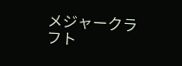メジャークラフト